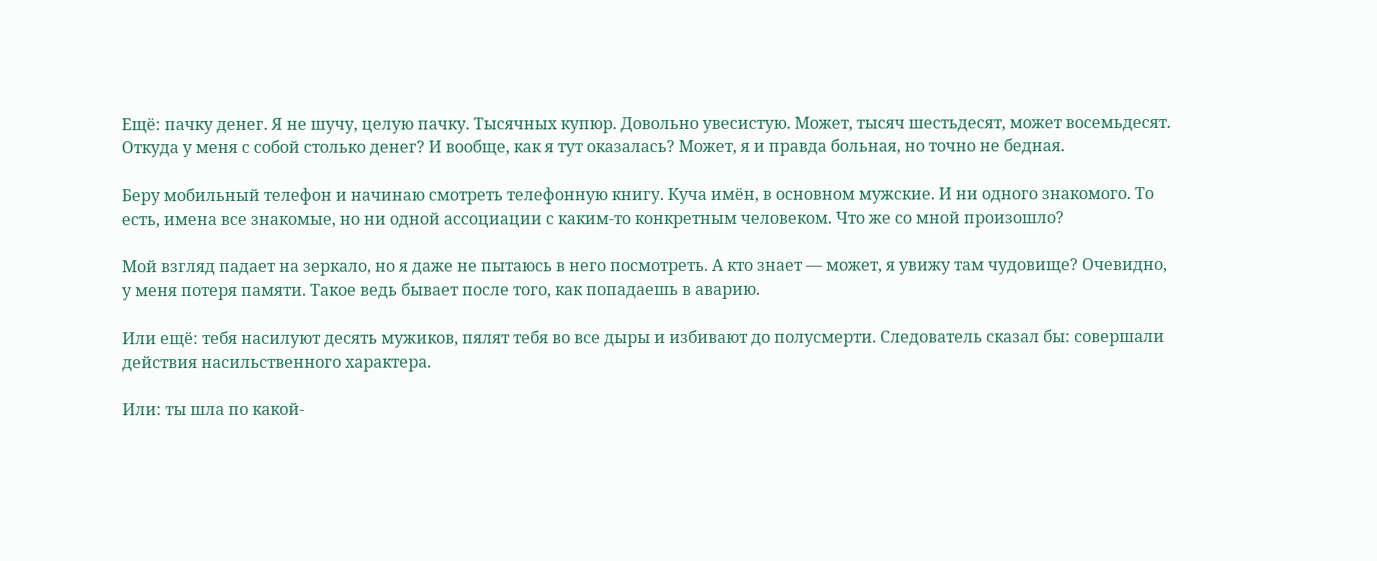Ещё: пачку денег. Я не шучу, целую пачку. Тысячных купюр. Довольно увесистую. Может, тысяч шестьдесят, может восемьдесят. Откуда у меня с собой столько денег? И вообще, как я тут оказалась? Может, я и правда больная, но точно не бедная.

Беру мобильный телефон и начинаю смотреть телефонную книгу. Куча имён, в основном мужские. И ни одного знакомого. То есть, имена все знакомые, но ни одной ассоциации с каким-то конкретным человеком. Что же со мной произошло?

Мой взгляд падает на зеркало, но я даже не пытаюсь в него посмотреть. А кто знает — может, я увижу там чудовище? Очевидно, у меня потеря памяти. Такое ведь бывает после того, как попадаешь в аварию.

Или ещё: тебя насилуют десять мужиков, пялят тебя во все дыры и избивают до полусмерти. Следователь сказал бы: совершали действия насильственного характера.

Или: ты шла по какой-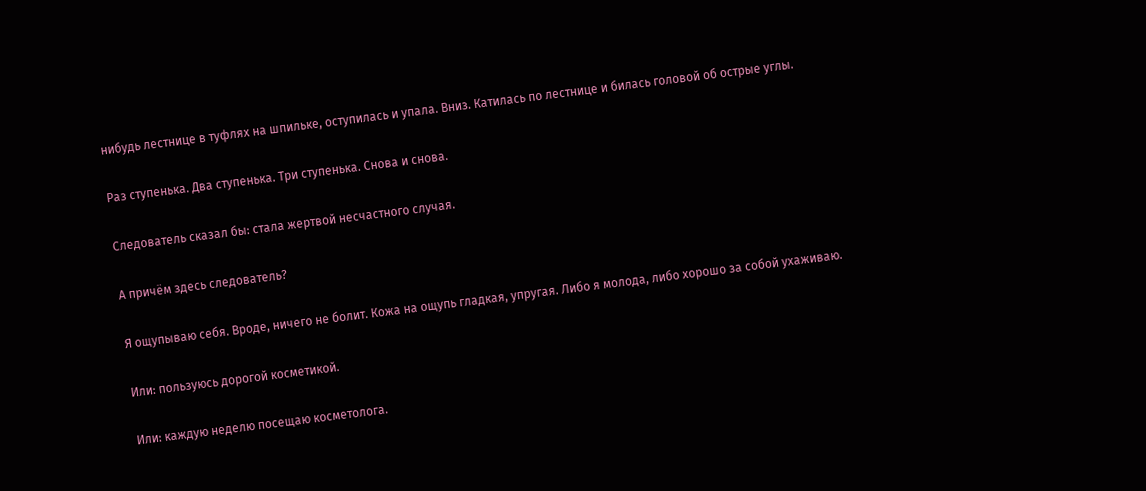нибудь лестнице в туфлях на шпильке, оступилась и упала. Вниз. Катилась по лестнице и билась головой об острые углы.

Раз ступенька. Два ступенька. Три ступенька. Снова и снова.

Следователь сказал бы: стала жертвой несчастного случая.

А причём здесь следователь?

Я ощупываю себя. Вроде, ничего не болит. Кожа на ощупь гладкая, упругая. Либо я молода, либо хорошо за собой ухаживаю.

Или: пользуюсь дорогой косметикой.

Или: каждую неделю посещаю косметолога.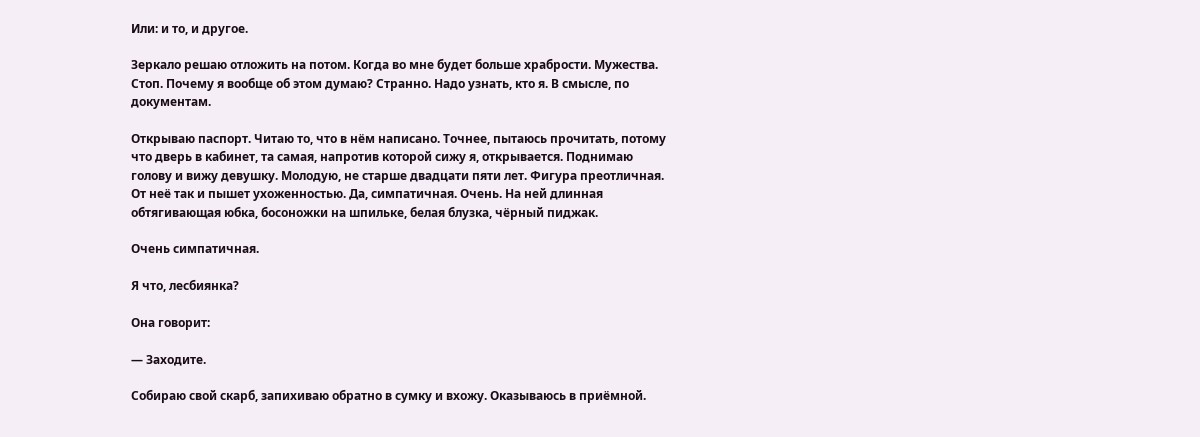Или: и то, и другое.

Зеркало решаю отложить на потом. Когда во мне будет больше храбрости. Мужества. Стоп. Почему я вообще об этом думаю? Странно. Надо узнать, кто я. В смысле, по документам.

Открываю паспорт. Читаю то, что в нём написано. Точнее, пытаюсь прочитать, потому что дверь в кабинет, та самая, напротив которой сижу я, открывается. Поднимаю голову и вижу девушку. Молодую, не старше двадцати пяти лет. Фигура преотличная. От неё так и пышет ухоженностью. Да, симпатичная. Очень. На ней длинная обтягивающая юбка, босоножки на шпильке, белая блузка, чёрный пиджак.

Очень симпатичная.

Я что, лесбиянка?

Она говорит:

— Заходите.

Собираю свой скарб, запихиваю обратно в сумку и вхожу. Оказываюсь в приёмной.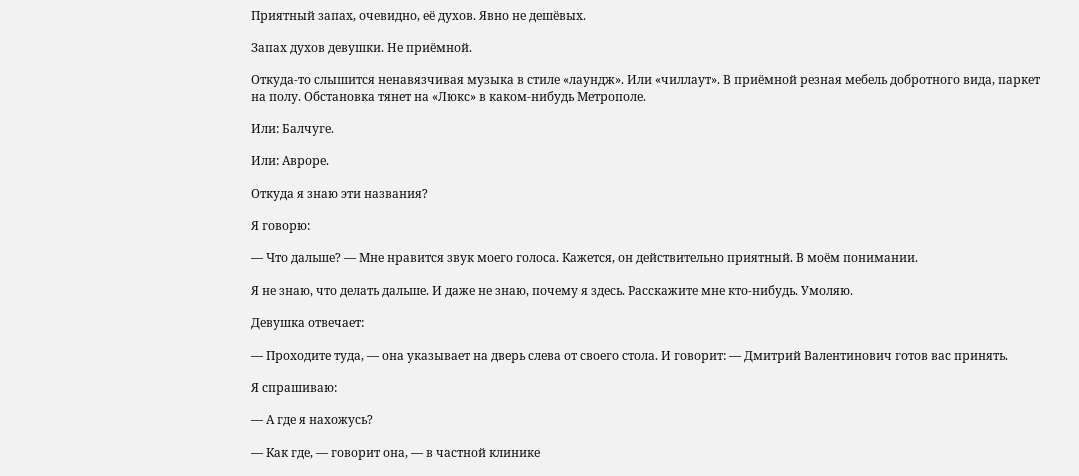Приятный запах, очевидно, её духов. Явно не дешёвых.

Запах духов девушки. Не приёмной.

Откуда-то слышится ненавязчивая музыка в стиле «лаундж». Или «чиллаут». В приёмной резная мебель добротного вида, паркет на полу. Обстановка тянет на «Люкс» в каком-нибудь Метрополе.

Или: Балчуге.

Или: Авроре.

Откуда я знаю эти названия?

Я говорю:

— Что дальше? — Мне нравится звук моего голоса. Кажется, он действительно приятный. В моём понимании.

Я не знаю, что делать дальше. И даже не знаю, почему я здесь. Расскажите мне кто-нибудь. Умоляю.

Девушка отвечает:

— Проходите туда, — она указывает на дверь слева от своего стола. И говорит: — Дмитрий Валентинович готов вас принять.

Я спрашиваю:

— А где я нахожусь?

— Как где, — говорит она, — в частной клинике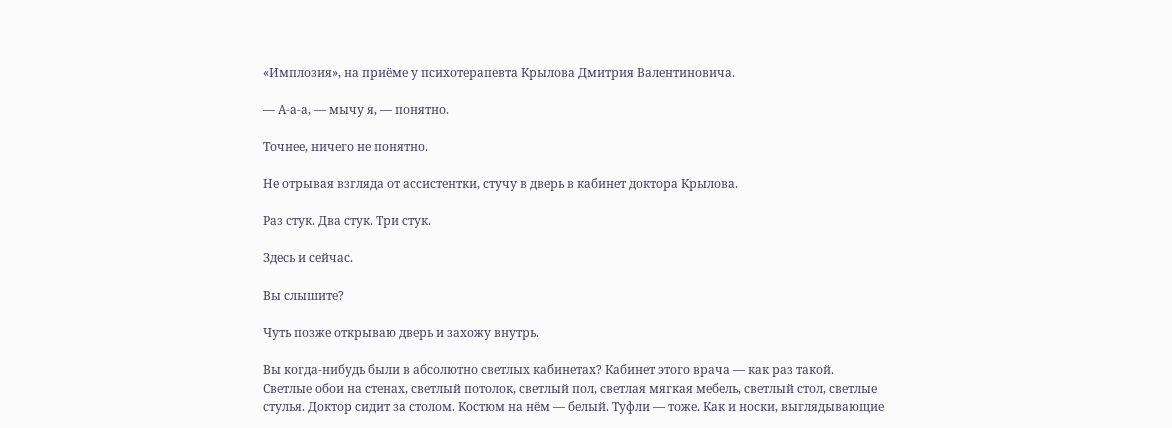«Имплозия», на приёме у психотерапевта Крылова Дмитрия Валентиновича.

— А-а-а, — мычу я, — понятно.

Точнее, ничего не понятно.

Не отрывая взгляда от ассистентки, стучу в дверь в кабинет доктора Крылова.

Раз стук. Два стук. Три стук.

Здесь и сейчас.

Вы слышите?

Чуть позже открываю дверь и захожу внутрь.

Вы когда-нибудь были в абсолютно светлых кабинетах? Кабинет этого врача — как раз такой. Светлые обои на стенах, светлый потолок, светлый пол, светлая мягкая мебель, светлый стол, светлые стулья. Доктор сидит за столом. Костюм на нём — белый. Туфли — тоже. Как и носки, выглядывающие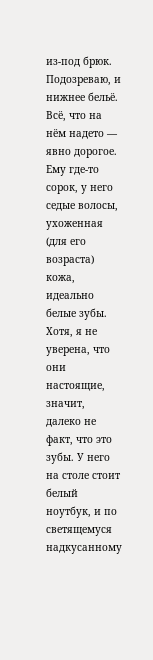из-под брюк. Подозреваю, и нижнее бельё. Всё, что на нём надето — явно дорогое. Ему где-то сорок, у него седые волосы, ухоженная (для его возраста) кожа, идеально белые зубы. Хотя, я не уверена, что они настоящие, значит, далеко не факт, что это зубы. У него на столе стоит белый ноутбук, и по светящемуся надкусанному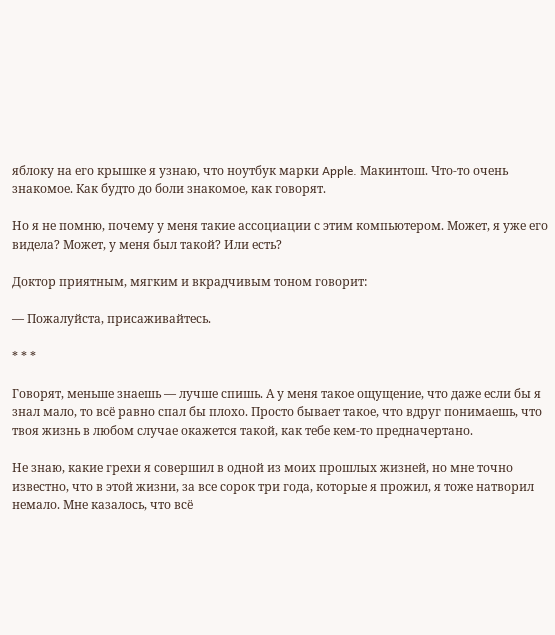яблоку на его крышке я узнаю, что ноутбук марки Apple. Макинтош. Что-то очень знакомое. Как будто до боли знакомое, как говорят.

Но я не помню, почему у меня такие ассоциации с этим компьютером. Может, я уже его видела? Может, у меня был такой? Или есть?

Доктор приятным, мягким и вкрадчивым тоном говорит:

— Пожалуйста, присаживайтесь.

* * *

Говорят, меньше знаешь — лучше спишь. А у меня такое ощущение, что даже если бы я знал мало, то всё равно спал бы плохо. Просто бывает такое, что вдруг понимаешь, что твоя жизнь в любом случае окажется такой, как тебе кем-то предначертано.

Не знаю, какие грехи я совершил в одной из моих прошлых жизней, но мне точно известно, что в этой жизни, за все сорок три года, которые я прожил, я тоже натворил немало. Мне казалось, что всё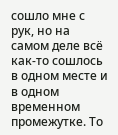сошло мне с рук, но на самом деле всё как-то сошлось в одном месте и в одном временном промежутке. То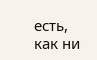есть, как ни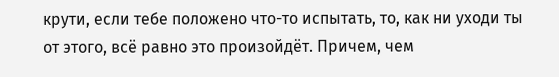крути, если тебе положено что-то испытать, то, как ни уходи ты от этого, всё равно это произойдёт. Причем, чем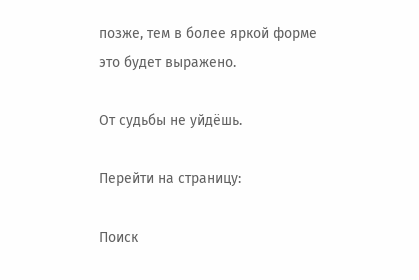позже, тем в более яркой форме это будет выражено.

От судьбы не уйдёшь.

Перейти на страницу:

Поиск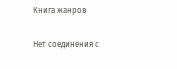Книга жанров

Нет соединения с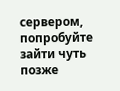сервером, попробуйте зайти чуть позже